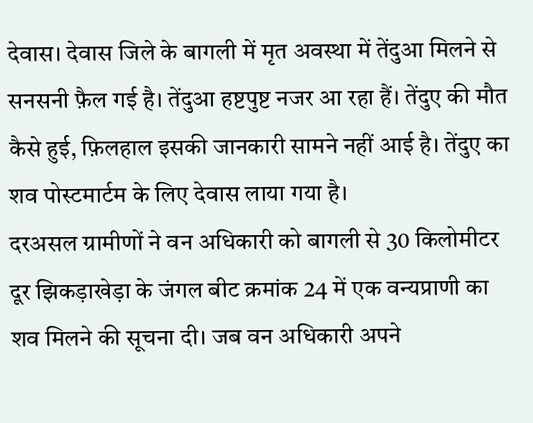देवास। देवास जिले के बागली में मृत अवस्था में तेंदुआ मिलने से सनसनी फ़ैल गई है। तेंदुआ हष्टपुष्ट नजर आ रहा हैं। तेंदुए की मौत कैसे हुई, फ़िलहाल इसकी जानकारी सामने नहीं आई है। तेंदुए का शव पोस्टमार्टम के लिए देवास लाया गया है।
दरअसल ग्रामीणों ने वन अधिकारी को बागली से 30 किलोमीटर दूर झिकड़ाखेड़ा के जंगल बीट क्रमांक 24 में एक वन्यप्राणी का शव मिलने की सूचना दी। जब वन अधिकारी अपने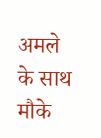अमले के साथ मौके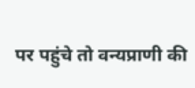पर पहुंचे तो वन्यप्राणी की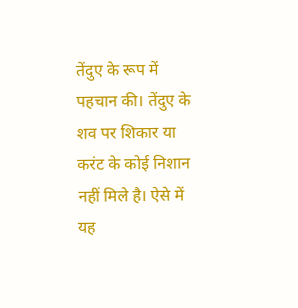तेंदुए के रूप में पहचान की। तेंदुए के शव पर शिकार या करंट के कोई निशान नहीं मिले है। ऐसे में यह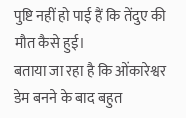पुष्टि नहीं हो पाई हैं कि तेंदुए की मौत कैसे हुई।
बताया जा रहा है कि ओंकारेश्वर डेम बनने के बाद बहुत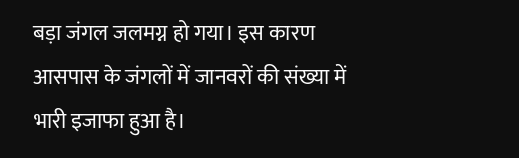बड़ा जंगल जलमग्न हो गया। इस कारण आसपास के जंगलों में जानवरों की संख्या में भारी इजाफा हुआ है।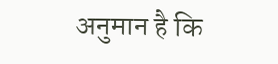अनुमान है कि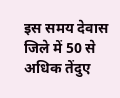इस समय देवास जिले में 50 से अधिक तेंदुए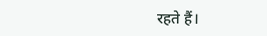रहते हैं।